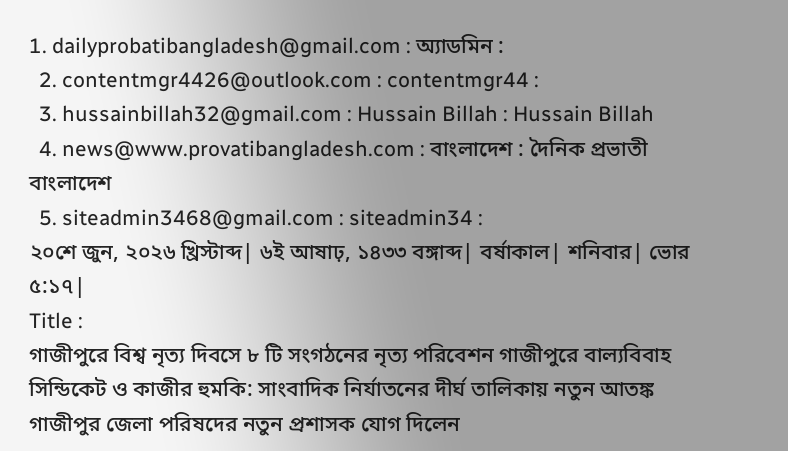1. dailyprobatibangladesh@gmail.com : অ্যাডমিন :
  2. contentmgr4426@outlook.com : contentmgr44 :
  3. hussainbillah32@gmail.com : Hussain Billah : Hussain Billah
  4. news@www.provatibangladesh.com : বাংলাদেশ : দৈনিক প্রভাতী বাংলাদেশ
  5. siteadmin3468@gmail.com : siteadmin34 :
২০শে জুন, ২০২৬ খ্রিস্টাব্দ| ৬ই আষাঢ়, ১৪৩৩ বঙ্গাব্দ| বর্ষাকাল| শনিবার| ভোর ৫:১৭|
Title :
গাজীপুরে বিশ্ব নৃত্য দিবসে ৮ টি সংগঠনের নৃত্য পরিবেশন গাজীপুরে বাল্যবিবাহ সিন্ডিকেট ও কাজীর হুমকি: সাংবাদিক নির্যাতনের দীর্ঘ তালিকায় নতুন আতঙ্ক গাজীপুর জেলা পরিষদের নতুন প্রশাসক যোগ দিলেন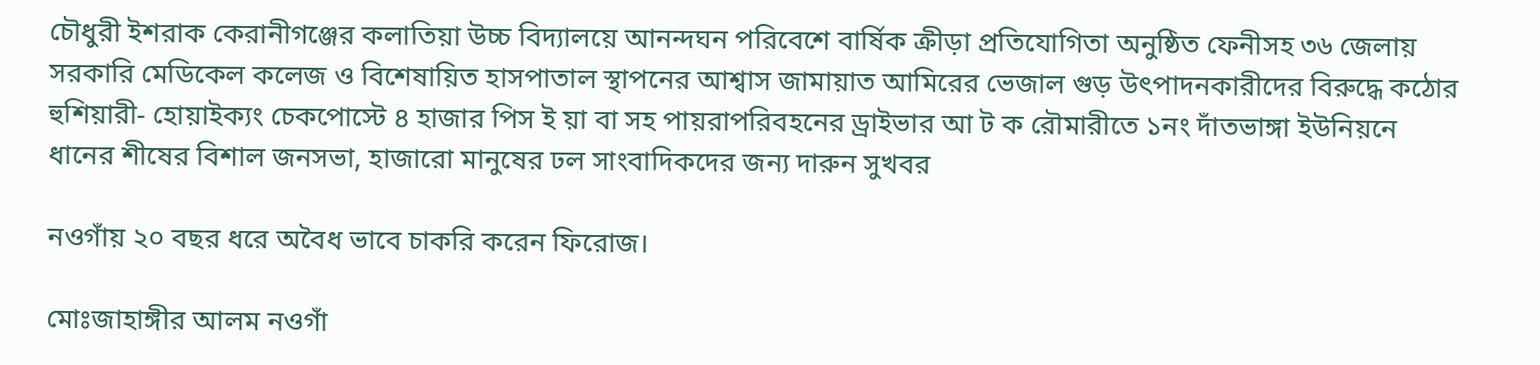চৌধুরী ইশরাক কেরানীগঞ্জের কলাতিয়া উচ্চ বিদ্যালয়ে আনন্দঘন পরিবেশে বার্ষিক ক্রীড়া প্রতিযোগিতা অনুষ্ঠিত ফেনীসহ ৩৬ জেলায় সরকারি মেডিকেল কলেজ ও বিশেষায়িত হাসপাতাল স্থাপনের আশ্বাস জামায়াত আমিরের ভেজাল গুড় উৎপাদনকারীদের বিরুদ্ধে কঠোর হুশিয়ারী- হোয়াইক্যং চেকপোস্টে ৪ হাজার পিস ই য়া বা সহ পায়রাপরিবহনের ড্রাইভার আ ট ক রৌমারীতে ১নং দাঁতভাঙ্গা ইউনিয়নে ধানের শীষের বিশাল জনসভা, হাজারো মানুষের ঢল সাংবাদিকদের জন্য দারুন সুখবর

নওগাঁয় ২০ বছর ধরে অবৈধ ভাবে চাকরি করেন ফিরোজ।

মোঃজাহাঙ্গীর আলম নওগাঁ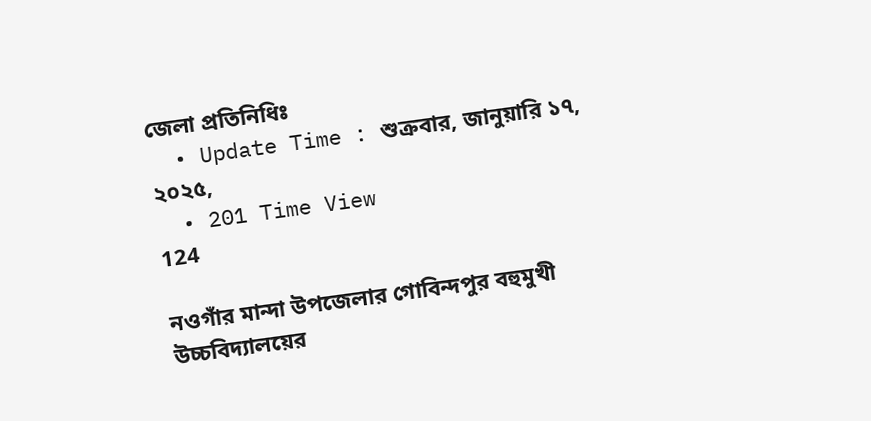জেলা প্রতিনিধিঃ
  • Update Time : শুক্রবার, জানুয়ারি ১৭, ২০২৫,
  • 201 Time View
124

নওগাঁর মান্দা উপজেলার গোবিন্দপুর বহুমুখী উচ্চবিদ্যালয়ের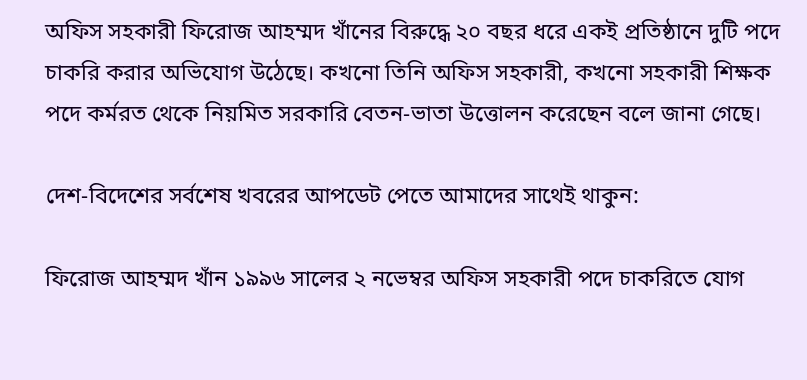অফিস সহকারী ফিরোজ আহম্মদ খাঁনের বিরুদ্ধে ২০ বছর ধরে একই প্রতিষ্ঠানে দুটি পদে চাকরি করার অভিযোগ উঠেছে। কখনো তিনি অফিস সহকারী, কখনো সহকারী শিক্ষক পদে কর্মরত থেকে নিয়মিত সরকারি বেতন-ভাতা উত্তোলন করেছেন বলে জানা গেছে।

দেশ-বিদেশের সর্বশেষ খবরের আপডেট পেতে আমাদের সাথেই থাকুন:

ফিরোজ আহম্মদ খাঁন ১৯৯৬ সালের ২ নভেম্বর অফিস সহকারী পদে চাকরিতে যোগ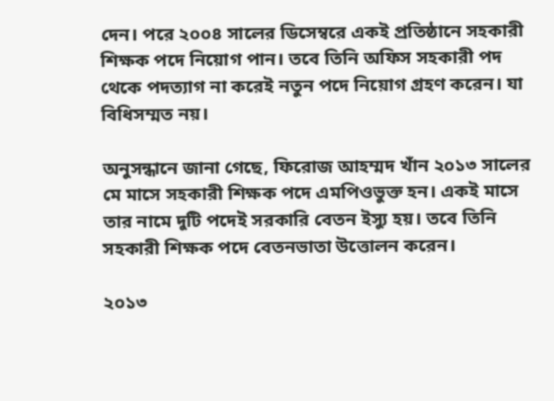দেন। পরে ২০০৪ সালের ডিসেম্বরে একই প্রতিষ্ঠানে সহকারী শিক্ষক পদে নিয়োগ পান। তবে তিনি অফিস সহকারী পদ থেকে পদত্যাগ না করেই নতুন পদে নিয়োগ গ্রহণ করেন। যা বিধিসম্মত নয়।

অনুসন্ধানে জানা গেছে, ফিরোজ আহম্মদ খাঁন ২০১৩ সালের মে মাসে সহকারী শিক্ষক পদে এমপিওভুক্ত হন। একই মাসে তার নামে দুটি পদেই সরকারি বেতন ইস্যু হয়। তবে তিনি সহকারী শিক্ষক পদে বেতনভাতা উত্তোলন করেন।

২০১৩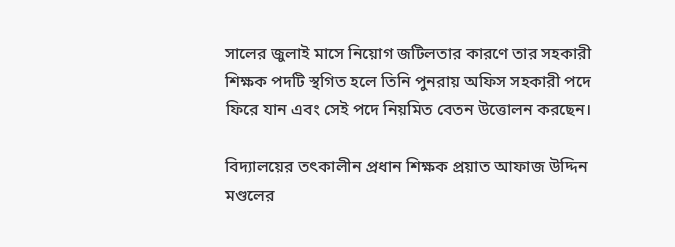সালের জুলাই মাসে নিয়োগ জটিলতার কারণে তার সহকারী শিক্ষক পদটি স্থগিত হলে তিনি পুনরায় অফিস সহকারী পদে ফিরে যান এবং সেই পদে নিয়মিত বেতন উত্তোলন করছেন।

বিদ্যালয়ের তৎকালীন প্রধান শিক্ষক প্রয়াত আফাজ উদ্দিন মণ্ডলের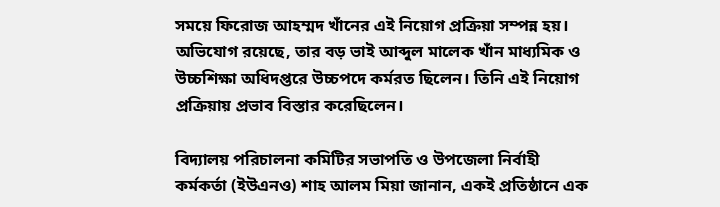সময়ে ফিরোজ আহম্মদ খাঁনের এই নিয়োগ প্রক্রিয়া সম্পন্ন হয়। অভিযোগ রয়েছে, তার বড় ভাই আব্দুল মালেক খাঁন মাধ্যমিক ও উচ্চশিক্ষা অধিদপ্তরে উচ্চপদে কর্মরত ছিলেন। তিনি এই নিয়োগ প্রক্রিয়ায় প্রভাব বিস্তার করেছিলেন।

বিদ্যালয় পরিচালনা কমিটির সভাপতি ও উপজেলা নির্বাহী কর্মকর্তা (ইউএনও) শাহ আলম মিয়া জানান, একই প্রতিষ্ঠানে এক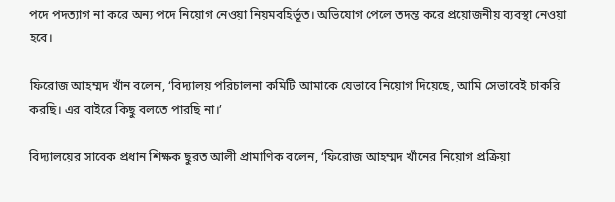পদে পদত্যাগ না করে অন্য পদে নিয়োগ নেওয়া নিয়মবহির্ভূত। অভিযোগ পেলে তদন্ত করে প্রয়োজনীয় ব্যবস্থা নেওয়া হবে।

ফিরোজ আহম্মদ খাঁন বলেন, ‘বিদ্যালয় পরিচালনা কমিটি আমাকে যেভাবে নিয়োগ দিয়েছে, আমি সেভাবেই চাকরি করছি। এর বাইরে কিছু বলতে পারছি না।’

বিদ্যালয়ের সাবেক প্রধান শিক্ষক ছুরত আলী প্রামাণিক বলেন, ‘ফিরোজ আহম্মদ খাঁনের নিয়োগ প্রক্রিয়া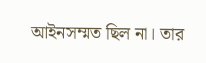আইনসম্মত ছিল না। তার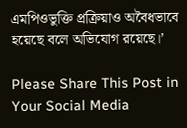এমপিওভুক্তি প্রক্রিয়াও অবৈধভাবে হয়েছে বলে অভিযোগ রয়েছে।’

Please Share This Post in Your Social Media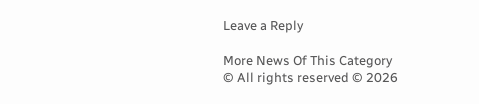Leave a Reply

More News Of This Category
© All rights reserved © 2026